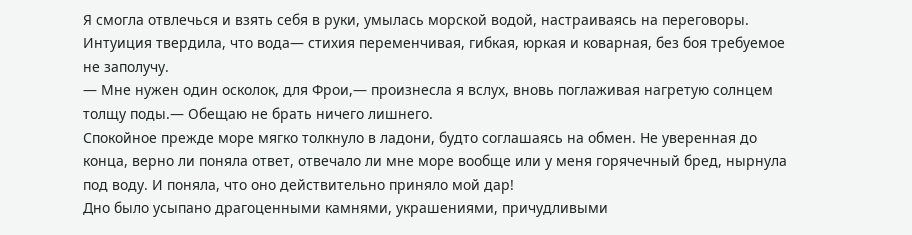Я смогла отвлечься и взять себя в руки, умылась морской водой, настраиваясь на переговоры. Интуиция твердила, что вода— стихия переменчивая, гибкая, юркая и коварная, без боя требуемое не заполучу.
— Мне нужен один осколок, для Фрои,— произнесла я вслух, вновь поглаживая нагретую солнцем толщу поды.— Обещаю не брать ничего лишнего.
Спокойное прежде море мягко толкнуло в ладони, будто соглашаясь на обмен. Не уверенная до конца, верно ли поняла ответ, отвечало ли мне море вообще или у меня горячечный бред, нырнула под воду. И поняла, что оно действительно приняло мой дар!
Дно было усыпано драгоценными камнями, украшениями, причудливыми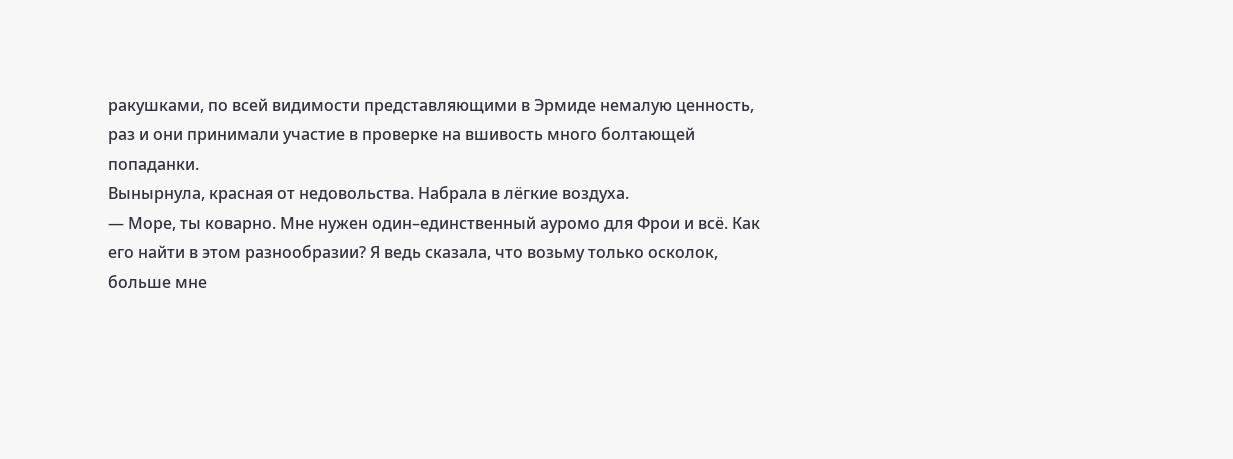ракушками, по всей видимости представляющими в Эрмиде немалую ценность, раз и они принимали участие в проверке на вшивость много болтающей попаданки.
Вынырнула, красная от недовольства. Набрала в лёгкие воздуха.
— Море, ты коварно. Мне нужен один–единственный ауромо для Фрои и всё. Как его найти в этом разнообразии? Я ведь сказала, что возьму только осколок, больше мне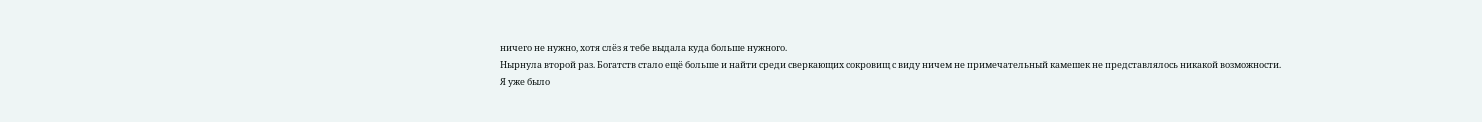ничего не нужно, хотя слёз я тебе выдала куда больше нужного.
Нырнула второй раз. Богатств стало ещё больше и найти среди сверкающих сокровищ с виду ничем не примечательный камешек не представлялось никакой возможности.
Я уже было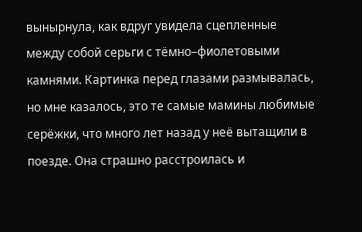вынырнула, как вдруг увидела сцепленные между собой серьги с тёмно–фиолетовыми камнями. Картинка перед глазами размывалась, но мне казалось, это те самые мамины любимые серёжки, что много лет назад у неё вытащили в поезде. Она страшно расстроилась и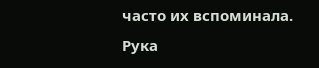часто их вспоминала.
Рука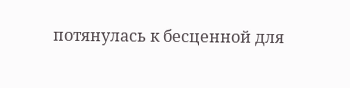потянулась к бесценной для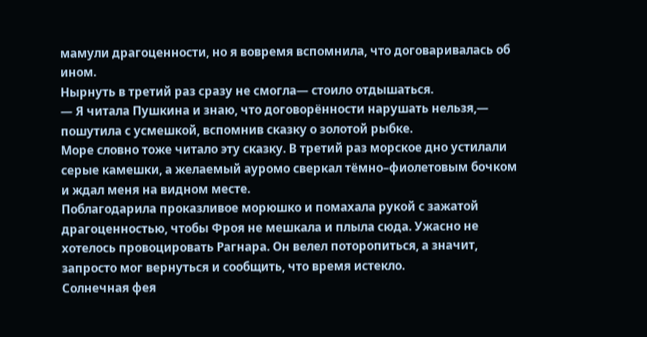мамули драгоценности, но я вовремя вспомнила, что договаривалась об ином.
Нырнуть в третий раз сразу не смогла— стоило отдышаться.
— Я читала Пушкина и знаю, что договорённости нарушать нельзя,— пошутила с усмешкой, вспомнив сказку о золотой рыбке.
Море словно тоже читало эту сказку. В третий раз морское дно устилали серые камешки, а желаемый ауромо сверкал тёмно–фиолетовым бочком и ждал меня на видном месте.
Поблагодарила проказливое морюшко и помахала рукой с зажатой драгоценностью, чтобы Фроя не мешкала и плыла сюда. Ужасно не хотелось провоцировать Рагнара. Он велел поторопиться, а значит, запросто мог вернуться и сообщить, что время истекло.
Солнечная фея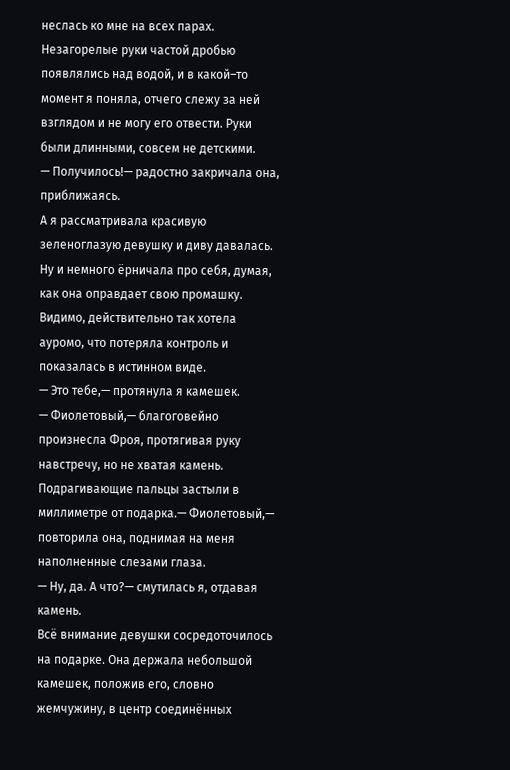неслась ко мне на всех парах. Незагорелые руки частой дробью появлялись над водой, и в какой–то момент я поняла, отчего слежу за ней взглядом и не могу его отвести. Руки были длинными, совсем не детскими.
— Получилось!— радостно закричала она, приближаясь.
А я рассматривала красивую зеленоглазую девушку и диву давалась. Ну и немного ёрничала про себя, думая, как она оправдает свою промашку. Видимо, действительно так хотела ауромо, что потеряла контроль и показалась в истинном виде.
— Это тебе,— протянула я камешек.
— Фиолетовый,— благоговейно произнесла Фроя, протягивая руку навстречу, но не хватая камень. Подрагивающие пальцы застыли в миллиметре от подарка.— Фиолетовый,— повторила она, поднимая на меня наполненные слезами глаза.
— Ну, да. А что?— смутилась я, отдавая камень.
Всё внимание девушки сосредоточилось на подарке. Она держала небольшой камешек, положив его, словно жемчужину, в центр соединённых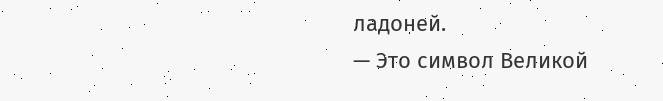ладоней.
— Это символ Великой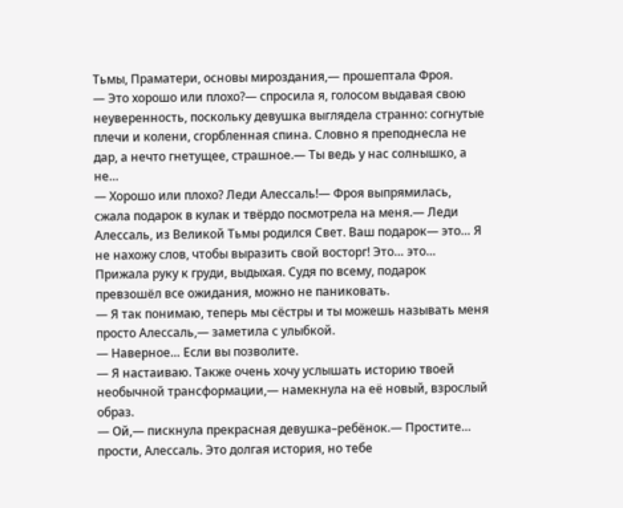Тьмы, Праматери, основы мироздания,— прошептала Фроя.
— Это хорошо или плохо?— спросила я, голосом выдавая свою неуверенность, поскольку девушка выглядела странно: согнутые плечи и колени, сгорбленная спина. Словно я преподнесла не дар, а нечто гнетущее, страшное.— Ты ведь у нас солнышко, а не…
— Хорошо или плохо? Леди Алессаль!— Фроя выпрямилась, сжала подарок в кулак и твёрдо посмотрела на меня.— Леди Алессаль, из Великой Тьмы родился Свет. Ваш подарок— это… Я не нахожу слов, чтобы выразить свой восторг! Это… это…
Прижала руку к груди, выдыхая. Судя по всему, подарок превзошёл все ожидания, можно не паниковать.
— Я так понимаю, теперь мы сёстры и ты можешь называть меня просто Алессаль,— заметила с улыбкой.
— Наверное… Если вы позволите.
— Я настаиваю. Также очень хочу услышать историю твоей необычной трансформации,— намекнула на её новый, взрослый образ.
— Ой,— пискнула прекрасная девушка–ребёнок.— Простите… прости, Алессаль. Это долгая история, но тебе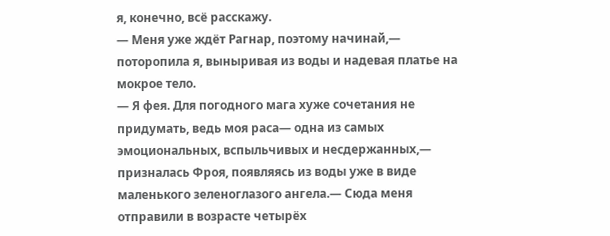я, конечно, всё расскажу.
— Меня уже ждёт Рагнар, поэтому начинай,— поторопила я, выныривая из воды и надевая платье на мокрое тело.
— Я фея. Для погодного мага хуже сочетания не придумать, ведь моя раса— одна из самых эмоциональных, вспыльчивых и несдержанных,— призналась Фроя, появляясь из воды уже в виде маленького зеленоглазого ангела.— Сюда меня отправили в возрасте четырёх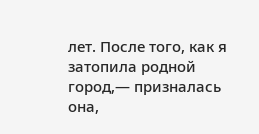лет. После того, как я затопила родной город,— призналась она,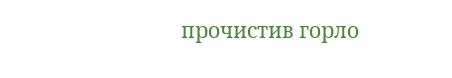прочистив горло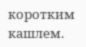коротким кашлем.